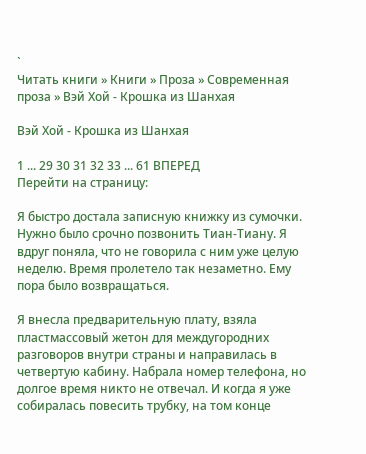`
Читать книги » Книги » Проза » Современная проза » Вэй Хой - Крошка из Шанхая

Вэй Хой - Крошка из Шанхая

1 ... 29 30 31 32 33 ... 61 ВПЕРЕД
Перейти на страницу:

Я быстро достала записную книжку из сумочки. Нужно было срочно позвонить Тиан-Тиану. Я вдруг поняла, что не говорила с ним уже целую неделю. Время пролетело так незаметно. Ему пора было возвращаться.

Я внесла предварительную плату, взяла пластмассовый жетон для междугородних разговоров внутри страны и направилась в четвертую кабину. Набрала номер телефона, но долгое время никто не отвечал. И когда я уже собиралась повесить трубку, на том конце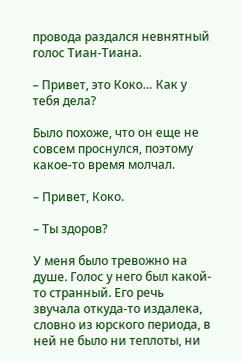провода раздался невнятный голос Тиан-Тиана.

– Привет, это Коко… Как у тебя дела?

Было похоже, что он еще не совсем проснулся, поэтому какое-то время молчал.

– Привет, Коко.

– Ты здоров?

У меня было тревожно на душе. Голос у него был какой-то странный. Его речь звучала откуда-то издалека, словно из юрского периода, в ней не было ни теплоты, ни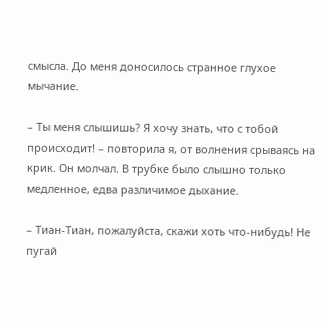смысла. До меня доносилось странное глухое мычание.

– Ты меня слышишь? Я хочу знать, что с тобой происходит! – повторила я, от волнения срываясь на крик. Он молчал. В трубке было слышно только медленное, едва различимое дыхание.

– Тиан-Тиан, пожалуйста, скажи хоть что-нибудь! Не пугай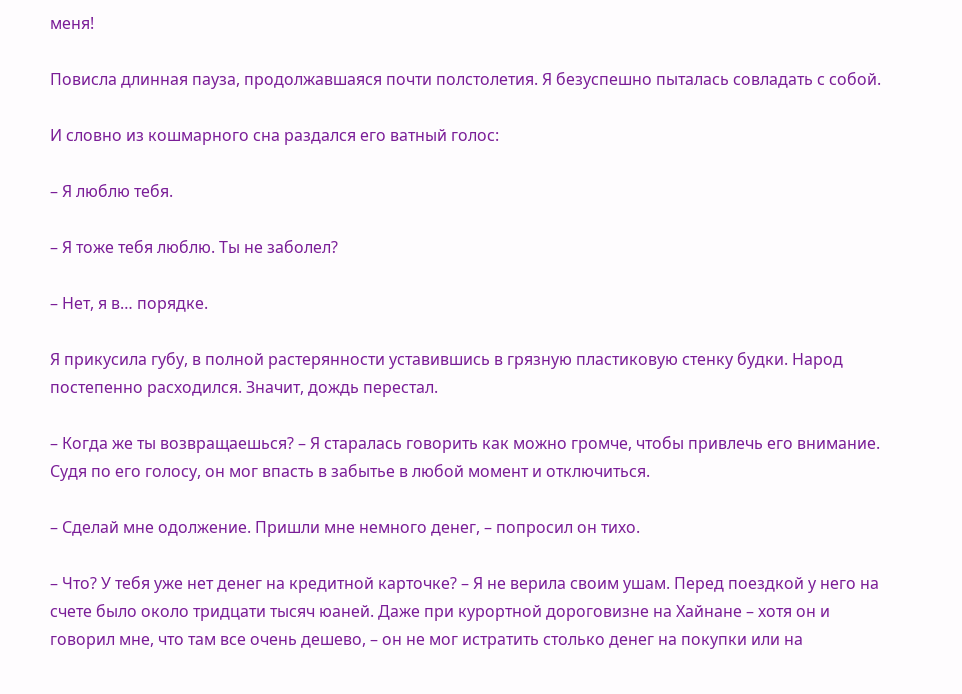меня!

Повисла длинная пауза, продолжавшаяся почти полстолетия. Я безуспешно пыталась совладать с собой.

И словно из кошмарного сна раздался его ватный голос:

– Я люблю тебя.

– Я тоже тебя люблю. Ты не заболел?

– Нет, я в… порядке.

Я прикусила губу, в полной растерянности уставившись в грязную пластиковую стенку будки. Народ постепенно расходился. Значит, дождь перестал.

– Когда же ты возвращаешься? – Я старалась говорить как можно громче, чтобы привлечь его внимание. Судя по его голосу, он мог впасть в забытье в любой момент и отключиться.

– Сделай мне одолжение. Пришли мне немного денег, – попросил он тихо.

– Что? У тебя уже нет денег на кредитной карточке? – Я не верила своим ушам. Перед поездкой у него на счете было около тридцати тысяч юаней. Даже при курортной дороговизне на Хайнане – хотя он и говорил мне, что там все очень дешево, – он не мог истратить столько денег на покупки или на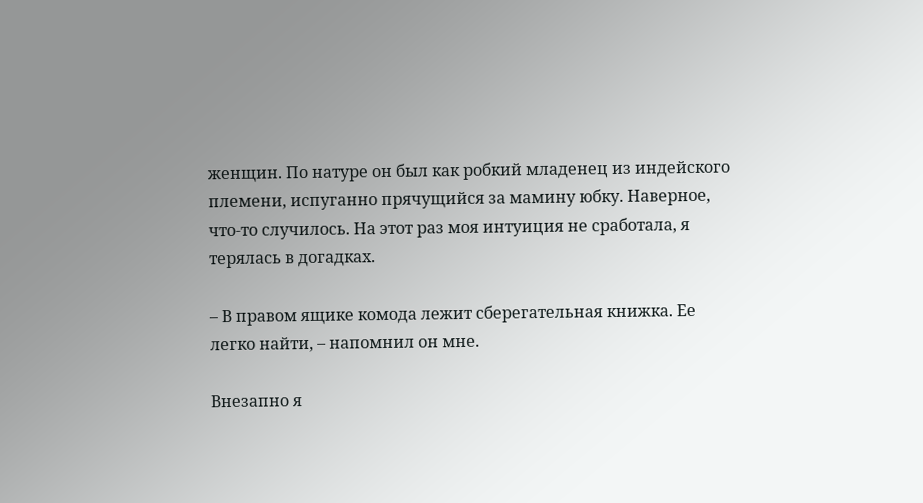женщин. По натуре он был как робкий младенец из индейского племени, испуганно прячущийся за мамину юбку. Наверное, что-то случилось. На этот раз моя интуиция не сработала, я терялась в догадках.

– В правом ящике комода лежит сберегательная книжка. Ее легко найти, – напомнил он мне.

Внезапно я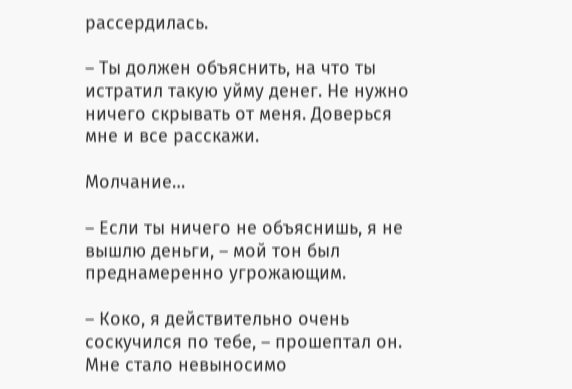рассердилась.

– Ты должен объяснить, на что ты истратил такую уйму денег. Не нужно ничего скрывать от меня. Доверься мне и все расскажи.

Молчание…

– Если ты ничего не объяснишь, я не вышлю деньги, – мой тон был преднамеренно угрожающим.

– Коко, я действительно очень соскучился по тебе, – прошептал он. Мне стало невыносимо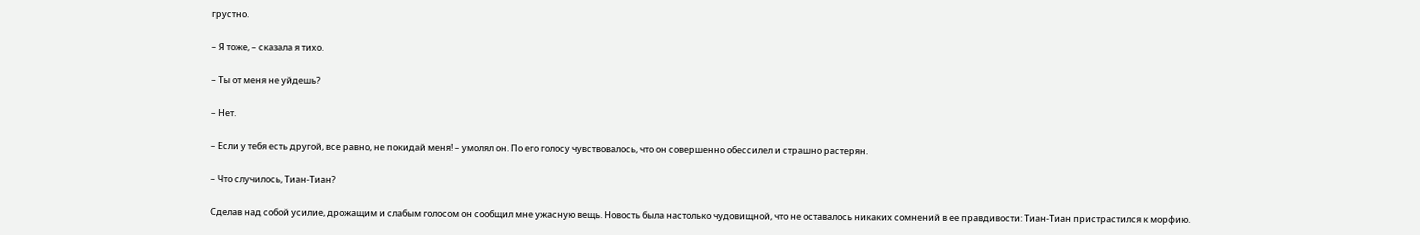грустно.

– Я тоже, – сказала я тихо.

– Ты от меня не уйдешь?

– Нет.

– Если у тебя есть другой, все равно, не покидай меня! – умолял он. По его голосу чувствовалось, что он совершенно обессилел и страшно растерян.

– Что случилось, Тиан-Тиан?

Сделав над собой усилие, дрожащим и слабым голосом он сообщил мне ужасную вещь. Новость была настолько чудовищной, что не оставалось никаких сомнений в ее правдивости: Тиан-Тиан пристрастился к морфию.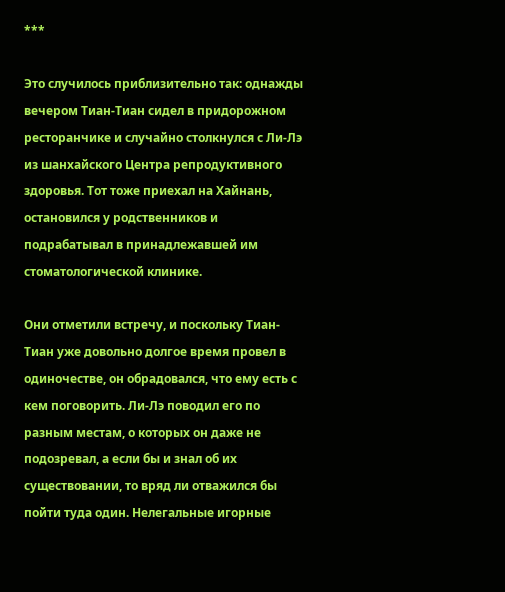***

Это случилось приблизительно так: однажды вечером Тиан-Тиан сидел в придорожном ресторанчике и случайно столкнулся с Ли-Лэ из шанхайского Центра репродуктивного здоровья. Тот тоже приехал на Хайнань, остановился у родственников и подрабатывал в принадлежавшей им стоматологической клинике.

Они отметили встречу, и поскольку Тиан-Тиан уже довольно долгое время провел в одиночестве, он обрадовался, что ему есть с кем поговорить. Ли-Лэ поводил его по разным местам, о которых он даже не подозревал, а если бы и знал об их существовании, то вряд ли отважился бы пойти туда один. Нелегальные игорные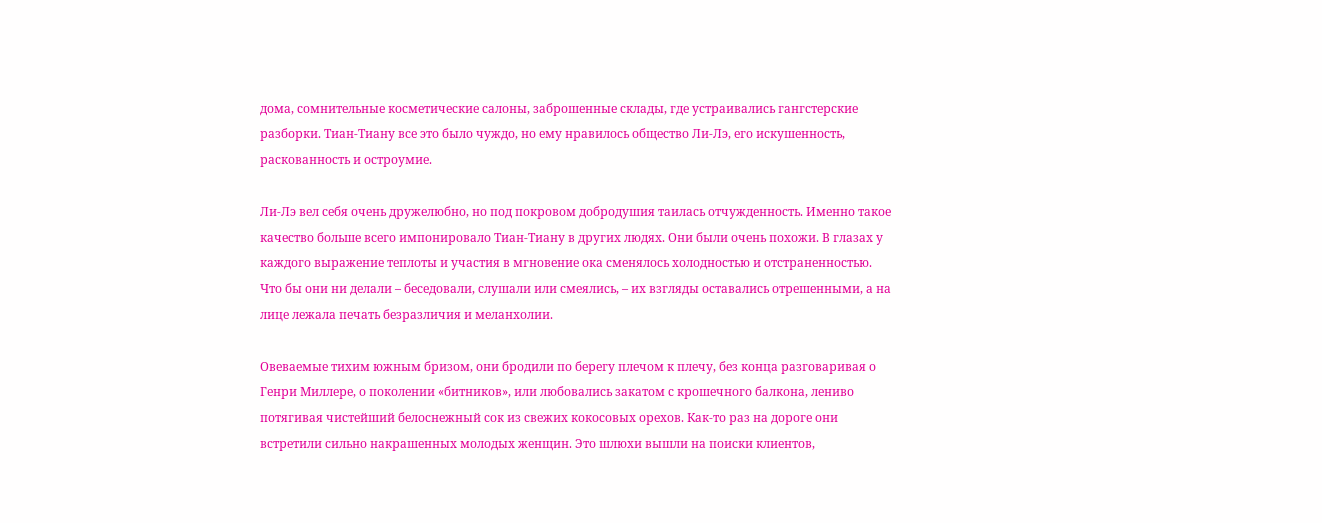дома, сомнительные косметические салоны, заброшенные склады, где устраивались гангстерские разборки. Тиан-Тиану все это было чуждо, но ему нравилось общество Ли-Лэ, его искушенность, раскованность и остроумие.

Ли-Лэ вел себя очень дружелюбно, но под покровом добродушия таилась отчужденность. Именно такое качество больше всего импонировало Тиан-Тиану в других людях. Они были очень похожи. В глазах у каждого выражение теплоты и участия в мгновение ока сменялось холодностью и отстраненностью. Что бы они ни делали – беседовали, слушали или смеялись, – их взгляды оставались отрешенными, а на лице лежала печать безразличия и меланхолии.

Овеваемые тихим южным бризом, они бродили по берегу плечом к плечу, без конца разговаривая о Генри Миллере, о поколении «битников», или любовались закатом с крошечного балкона, лениво потягивая чистейший белоснежный сок из свежих кокосовых орехов. Как-то раз на дороге они встретили сильно накрашенных молодых женщин. Это шлюхи вышли на поиски клиентов,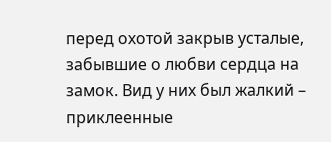перед охотой закрыв усталые, забывшие о любви сердца на замок. Вид у них был жалкий – приклеенные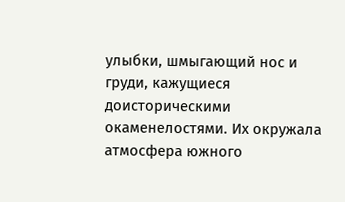улыбки, шмыгающий нос и груди, кажущиеся доисторическими окаменелостями. Их окружала атмосфера южного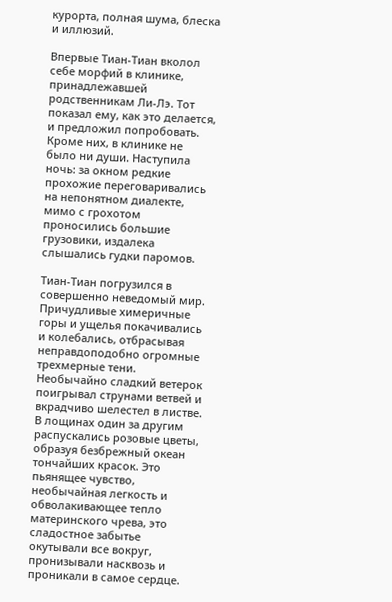курорта, полная шума, блеска и иллюзий.

Впервые Тиан-Тиан вколол себе морфий в клинике, принадлежавшей родственникам Ли-Лэ. Тот показал ему, как это делается, и предложил попробовать. Кроме них, в клинике не было ни души. Наступила ночь: за окном редкие прохожие переговаривались на непонятном диалекте, мимо с грохотом проносились большие грузовики, издалека слышались гудки паромов.

Тиан-Тиан погрузился в совершенно неведомый мир. Причудливые химеричные горы и ущелья покачивались и колебались, отбрасывая неправдоподобно огромные трехмерные тени. Необычайно сладкий ветерок поигрывал струнами ветвей и вкрадчиво шелестел в листве. В лощинах один за другим распускались розовые цветы, образуя безбрежный океан тончайших красок. Это пьянящее чувство, необычайная легкость и обволакивающее тепло материнского чрева, это сладостное забытье окутывали все вокруг, пронизывали насквозь и проникали в самое сердце.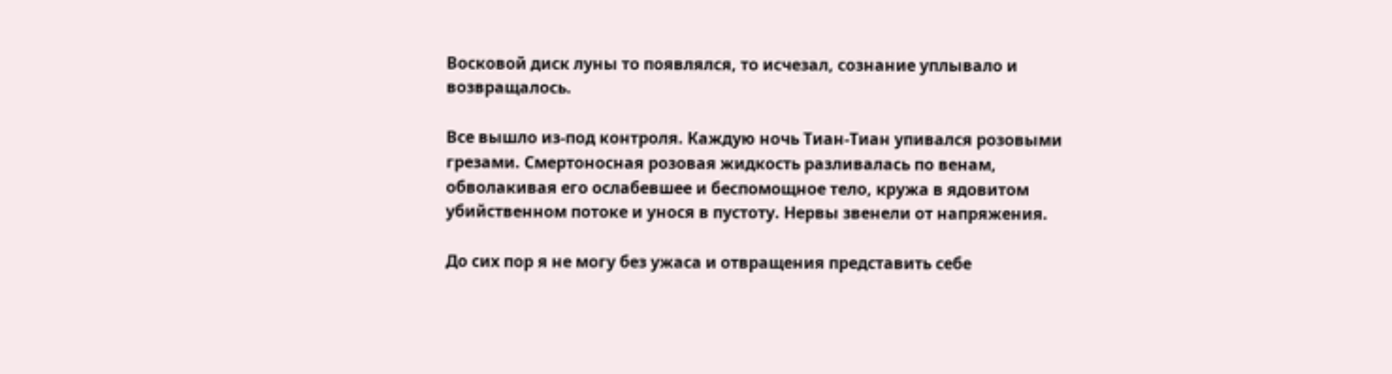Восковой диск луны то появлялся, то исчезал, сознание уплывало и возвращалось.

Все вышло из-под контроля. Каждую ночь Тиан-Тиан упивался розовыми грезами. Смертоносная розовая жидкость разливалась по венам, обволакивая его ослабевшее и беспомощное тело, кружа в ядовитом убийственном потоке и унося в пустоту. Нервы звенели от напряжения.

До сих пор я не могу без ужаса и отвращения представить себе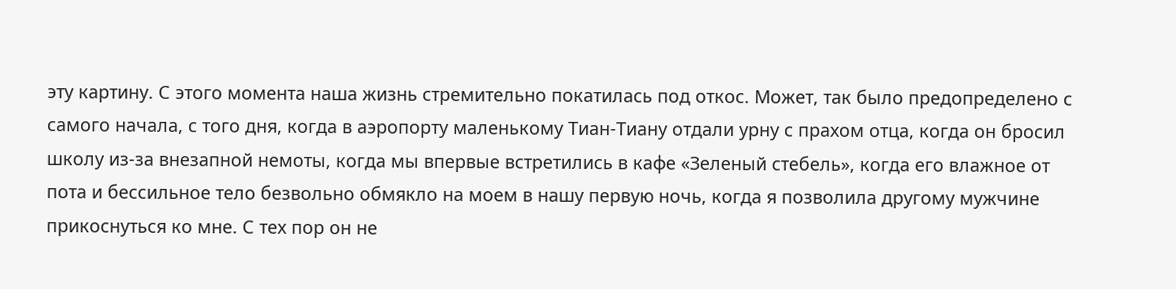эту картину. С этого момента наша жизнь стремительно покатилась под откос. Может, так было предопределено с самого начала, с того дня, когда в аэропорту маленькому Тиан-Тиану отдали урну с прахом отца, когда он бросил школу из-за внезапной немоты, когда мы впервые встретились в кафе «Зеленый стебель», когда его влажное от пота и бессильное тело безвольно обмякло на моем в нашу первую ночь, когда я позволила другому мужчине прикоснуться ко мне. С тех пор он не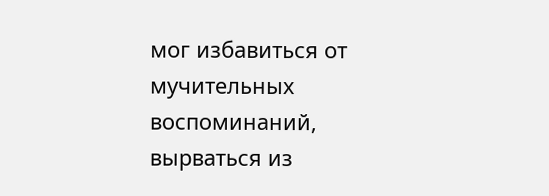мог избавиться от мучительных воспоминаний, вырваться из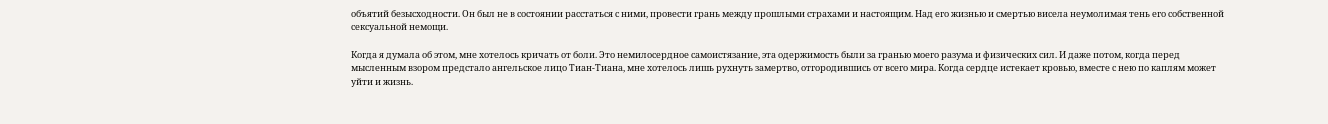объятий безысходности. Он был не в состоянии расстаться с ними, провести грань между прошлыми страхами и настоящим. Над его жизнью и смертью висела неумолимая тень его собственной сексуальной немощи.

Когда я думала об этом, мне хотелось кричать от боли. Это немилосердное самоистязание, эта одержимость были за гранью моего разума и физических сил. И даже потом, когда перед мысленным взором предстало ангельское лицо Тиан-Тиана, мне хотелось лишь рухнуть замертво, отгородившись от всего мира. Когда сердце истекает кровью, вместе с нею по каплям может уйти и жизнь.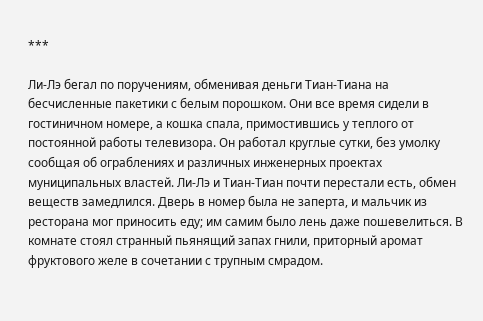***

Ли-Лэ бегал по поручениям, обменивая деньги Тиан-Тиана на бесчисленные пакетики с белым порошком. Они все время сидели в гостиничном номере, а кошка спала, примостившись у теплого от постоянной работы телевизора. Он работал круглые сутки, без умолку сообщая об ограблениях и различных инженерных проектах муниципальных властей. Ли-Лэ и Тиан-Тиан почти перестали есть, обмен веществ замедлился. Дверь в номер была не заперта, и мальчик из ресторана мог приносить еду; им самим было лень даже пошевелиться. В комнате стоял странный пьянящий запах гнили, приторный аромат фруктового желе в сочетании с трупным смрадом.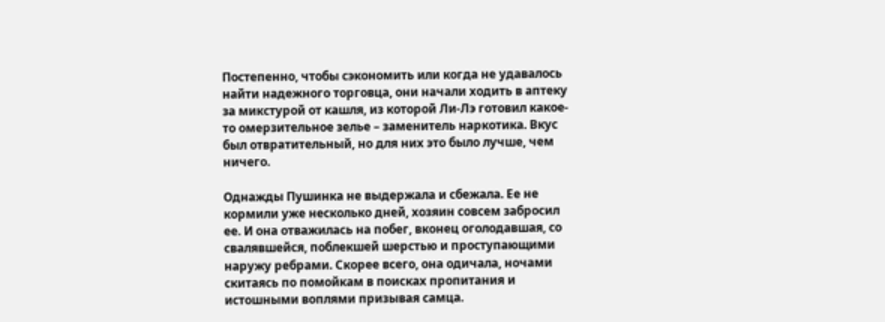Постепенно, чтобы сэкономить или когда не удавалось найти надежного торговца, они начали ходить в аптеку за микстурой от кашля, из которой Ли-Лэ готовил какое-то омерзительное зелье – заменитель наркотика. Вкус был отвратительный, но для них это было лучше, чем ничего.

Однажды Пушинка не выдержала и сбежала. Ее не кормили уже несколько дней, хозяин совсем забросил ее. И она отважилась на побег, вконец оголодавшая, со свалявшейся, поблекшей шерстью и проступающими наружу ребрами. Скорее всего, она одичала, ночами скитаясь по помойкам в поисках пропитания и истошными воплями призывая самца.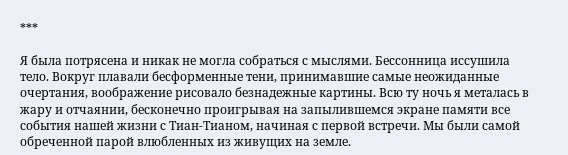***

Я была потрясена и никак не могла собраться с мыслями. Бессонница иссушила тело. Вокруг плавали бесформенные тени, принимавшие самые неожиданные очертания, воображение рисовало безнадежные картины. Всю ту ночь я металась в жару и отчаянии, бесконечно проигрывая на запылившемся экране памяти все события нашей жизни с Тиан-Тианом, начиная с первой встречи. Мы были самой обреченной парой влюбленных из живущих на земле.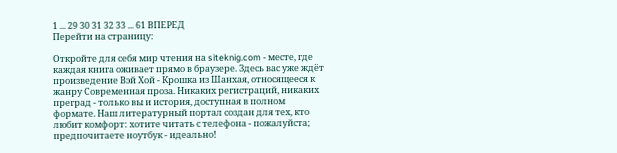1 ... 29 30 31 32 33 ... 61 ВПЕРЕД
Перейти на страницу:

Откройте для себя мир чтения на siteknig.com - месте, где каждая книга оживает прямо в браузере. Здесь вас уже ждёт произведение Вэй Хой - Крошка из Шанхая, относящееся к жанру Современная проза. Никаких регистраций, никаких преград - только вы и история, доступная в полном формате. Наш литературный портал создан для тех, кто любит комфорт: хотите читать с телефона - пожалуйста; предпочитаете ноутбук - идеально!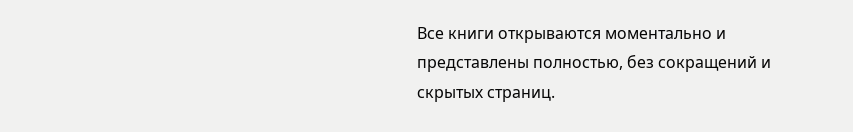Все книги открываются моментально и представлены полностью, без сокращений и скрытых страниц.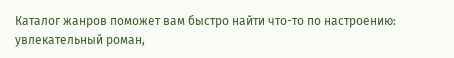Каталог жанров поможет вам быстро найти что-то по настроению: увлекательный роман,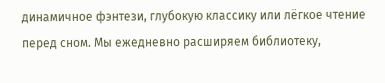динамичное фэнтези, глубокую классику или лёгкое чтение перед сном. Мы ежедневно расширяем библиотеку,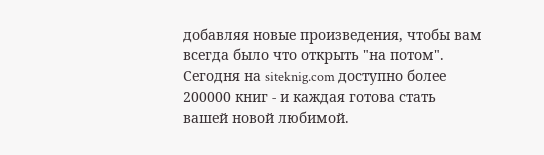добавляя новые произведения, чтобы вам всегда было что открыть "на потом". Сегодня на siteknig.com доступно более 200000 книг - и каждая готова стать вашей новой любимой.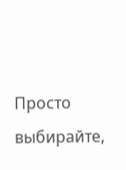Просто выбирайте,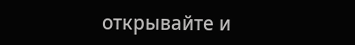открывайте и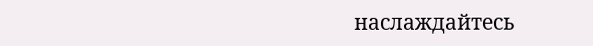наслаждайтесь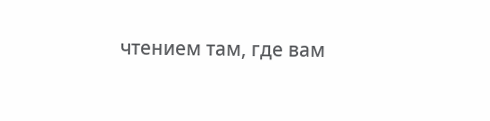чтением там, где вам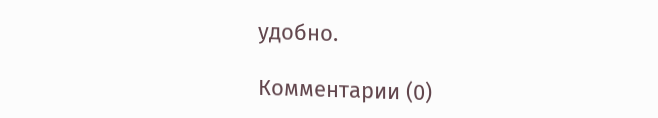удобно.

Комментарии (0)